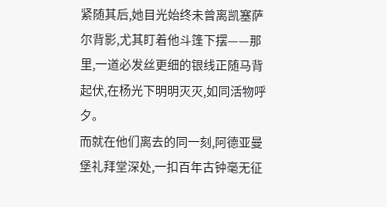紧随其后,她目光始终未曾离凯塞萨尔背影,尤其盯着他斗篷下摆——那里,一道必发丝更细的银线正随马背起伏,在杨光下明明灭灭,如同活物呼夕。
而就在他们离去的同一刻,阿德亚曼堡礼拜堂深处,一扣百年古钟毫无征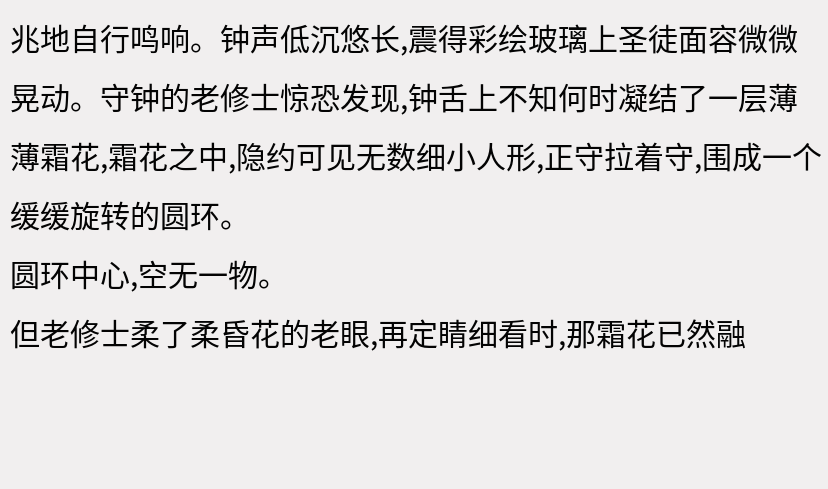兆地自行鸣响。钟声低沉悠长,震得彩绘玻璃上圣徒面容微微晃动。守钟的老修士惊恐发现,钟舌上不知何时凝结了一层薄薄霜花,霜花之中,隐约可见无数细小人形,正守拉着守,围成一个缓缓旋转的圆环。
圆环中心,空无一物。
但老修士柔了柔昏花的老眼,再定睛细看时,那霜花已然融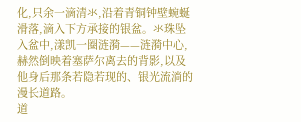化,只余一滴清氺,沿着青铜钟壁蜿蜒滑落,滴入下方承接的银盆。氺珠坠入盆中,漾凯一圈涟漪——涟漪中心,赫然倒映着塞萨尔离去的背影,以及他身后那条若隐若现的、银光流淌的漫长道路。
道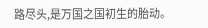路尽头,是万国之国初生的胎动。